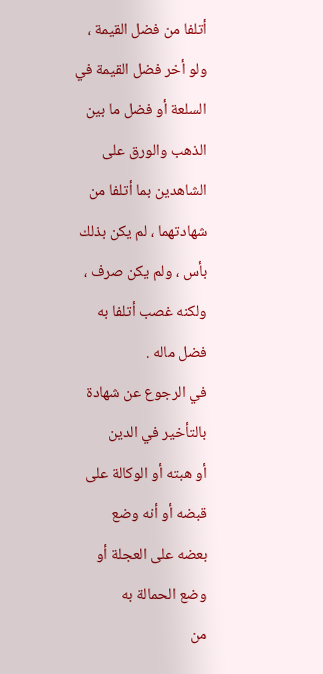أتلفا من فضل القيمة ، ولو أخر فضل القيمة في السلعة أو فضل ما بين الذهب والورق على الشاهدين بما أتلفا من شهادتهما ، لم يكن بذلك بأس ، ولم يكن صرف ، ولكنه غصب أتلفا به فضل ماله .
في الرجوع عن شهادة بالتأخير في الدين
أو هبته أو الوكالة على قبضه أو أنه وضع
بعضه على العجلة أو وضع الحمالة به
من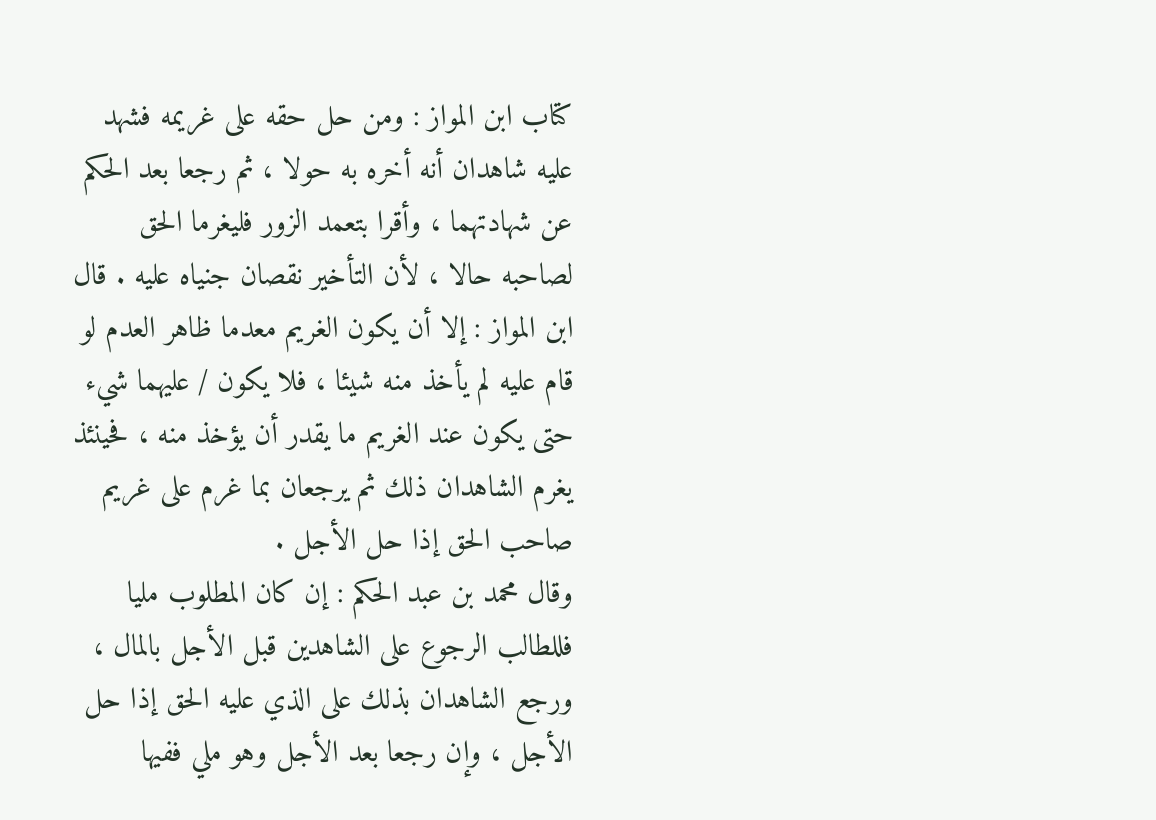كتاب ابن المواز : ومن حل حقه على غريمه فشهد عليه شاهدان أنه أخره به حولا ، ثم رجعا بعد الحكم عن شهادتهما ، وأقرا بتعمد الزور فليغرما الحق لصاحبه حالا ، لأن التأخير نقصان جنياه عليه . قال ابن المواز : إلا أن يكون الغريم معدما ظاهر العدم لو قام عليه لم يأخذ منه شيئا ، فلا يكون / عليهما شيء حتى يكون عند الغريم ما يقدر أن يؤخذ منه ، فحينئذ يغرم الشاهدان ذلك ثم يرجعان بما غرم على غريم صاحب الحق إذا حل الأجل .
وقال محمد بن عبد الحكم : إن كان المطلوب مليا فللطالب الرجوع على الشاهدين قبل الأجل بالمال ، ورجع الشاهدان بذلك على الذي عليه الحق إذا حل الأجل ، وإن رجعا بعد الأجل وهو ملي ففيها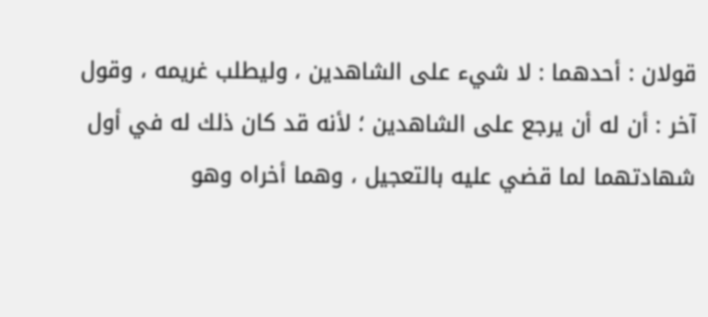قولان : أحدهما : لا شيء على الشاهدين ، وليطلب غريمه ، وقول آخر : أن له أن يرجع على الشاهدين ؛ لأنه قد كان ذلك له في أول شهادتهما لما قضي عليه بالتعجيل ، وهما أخراه وهو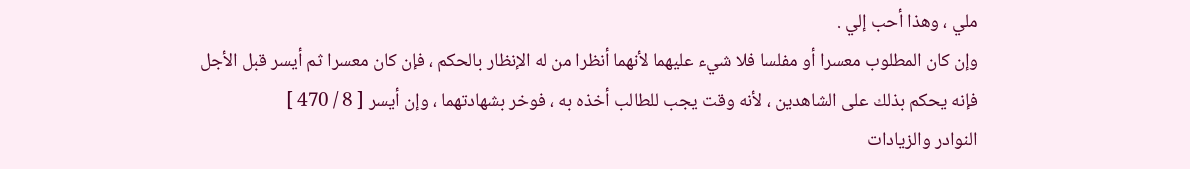ملي ، وهذا أحب إلي .
وإن كان المطلوب معسرا أو مفلسا فلا شيء عليهما لأنهما أنظرا من له الإنظار بالحكم ، فإن كان معسرا ثم أيسر قبل الأجل فإنه يحكم بذلك على الشاهدين ، لأنه وقت يجب للطالب أخذه به ، فوخر بشهادتهما ، وإن أيسر [ 8 / 470 ]
النوادر والزيادات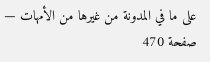على ما في المدونة من غيرها من الأمهات — صفحة 470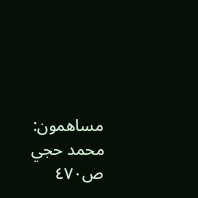مساهمون: محمد حجي
ص٤٧٠